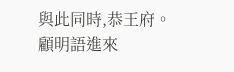與此同時,恭王府。
顧明語進來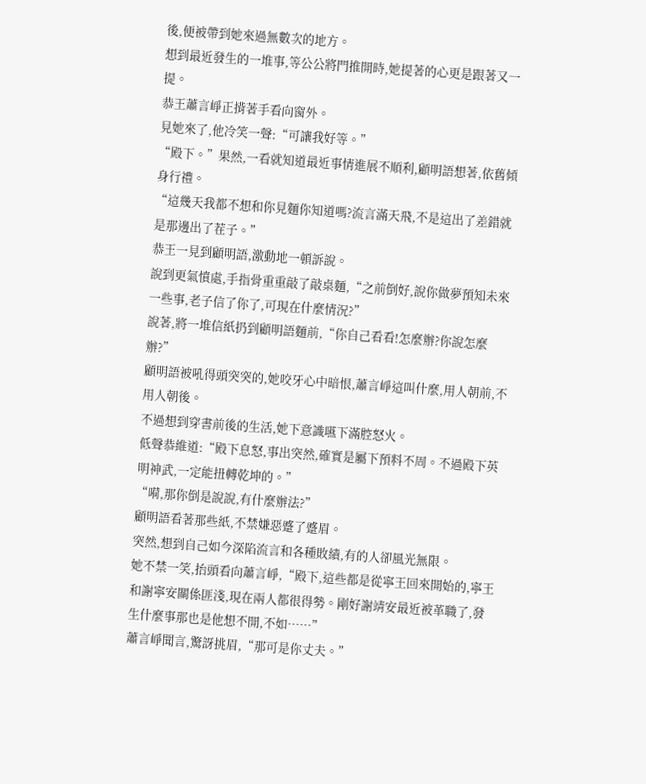後,便被帶到她來過無數次的地方。
想到最近發生的一堆事,等公公將門推開時,她提著的心更是跟著又一提。
恭王蕭言崢正揹著手看向窗外。
見她來了,他冷笑一聲:“可讓我好等。”
“殿下。”果然,一看就知道最近事情進展不順利,顧明語想著,依舊傾身行禮。
“這幾天我都不想和你見麵你知道嗎?流言滿天飛,不是這出了差錯就是那邊出了茬子。”
恭王一見到顧明語,激動地一頓訴說。
說到更氣憤處,手指骨重重敲了敲桌麵,“之前倒好,說你做夢預知未來一些事,老子信了你了,可現在什麼情況?”
說著,將一堆信紙扔到顧明語麵前,“你自己看看!怎麼辦?你說怎麼辦?”
顧明語被吼得頭突突的,她咬牙心中暗恨,蕭言崢這叫什麼,用人朝前,不用人朝後。
不過想到穿書前後的生活,她下意識嚥下滿腔怒火。
低聲恭維道:“殿下息怒,事出突然,確實是屬下預料不周。不過殿下英明神武,一定能扭轉乾坤的。”
“嗬,那你倒是說說,有什麼辦法?”
顧明語看著那些紙,不禁嫌惡蹙了蹙眉。
突然,想到自己如今深陷流言和各種敗績,有的人卻風光無限。
她不禁一笑,抬頭看向蕭言崢,“殿下,這些都是從寧王回來開始的,寧王和謝寧安關係匪淺,現在兩人都很得勢。剛好謝靖安最近被革職了,發生什麼事那也是他想不開,不如……”
蕭言崢聞言,驚訝挑眉,“那可是你丈夫。”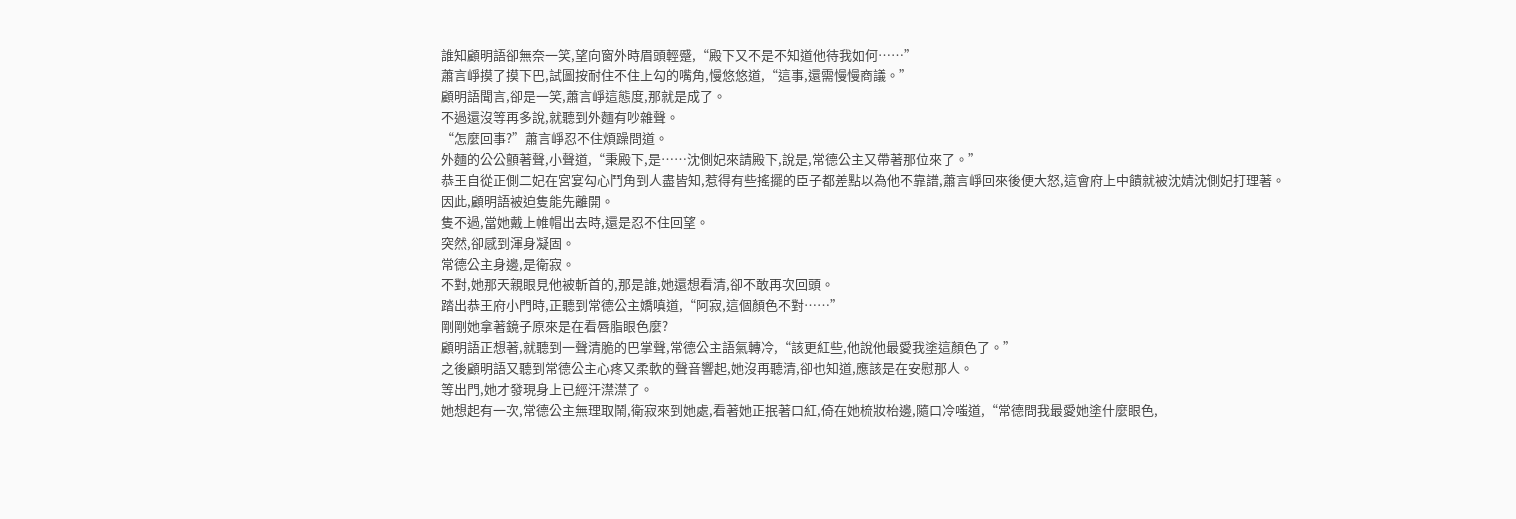誰知顧明語卻無奈一笑,望向窗外時眉頭輕蹙,“殿下又不是不知道他待我如何……”
蕭言崢摸了摸下巴,試圖按耐住不住上勾的嘴角,慢悠悠道,“這事,還需慢慢商議。”
顧明語聞言,卻是一笑,蕭言崢這態度,那就是成了。
不過還沒等再多說,就聽到外麵有吵雜聲。
“怎麼回事?”蕭言崢忍不住煩躁問道。
外麵的公公顫著聲,小聲道,“秉殿下,是……沈側妃來請殿下,說是,常德公主又帶著那位來了。”
恭王自從正側二妃在宮宴勾心鬥角到人盡皆知,惹得有些搖擺的臣子都差點以為他不靠譜,蕭言崢回來後便大怒,這會府上中饋就被沈婧沈側妃打理著。
因此,顧明語被迫隻能先離開。
隻不過,當她戴上帷帽出去時,還是忍不住回望。
突然,卻感到渾身凝固。
常德公主身邊,是衛寂。
不對,她那天親眼見他被斬首的,那是誰,她還想看清,卻不敢再次回頭。
踏出恭王府小門時,正聽到常德公主嬌嗔道,“阿寂,這個顏色不對……”
剛剛她拿著鏡子原來是在看唇脂眼色麼?
顧明語正想著,就聽到一聲清脆的巴掌聲,常德公主語氣轉冷,“該更紅些,他說他最愛我塗這顏色了。”
之後顧明語又聽到常德公主心疼又柔軟的聲音響起,她沒再聽清,卻也知道,應該是在安慰那人。
等出門,她才發現身上已經汗澿澿了。
她想起有一次,常德公主無理取鬧,衛寂來到她處,看著她正抿著口紅,倚在她梳妝枱邊,隨口冷嗤道,“常德問我最愛她塗什麼眼色,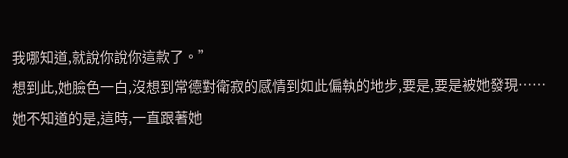我哪知道,就說你說你這款了。”
想到此,她臉色一白,沒想到常德對衛寂的感情到如此偏執的地步,要是,要是被她發現……
她不知道的是,這時,一直跟著她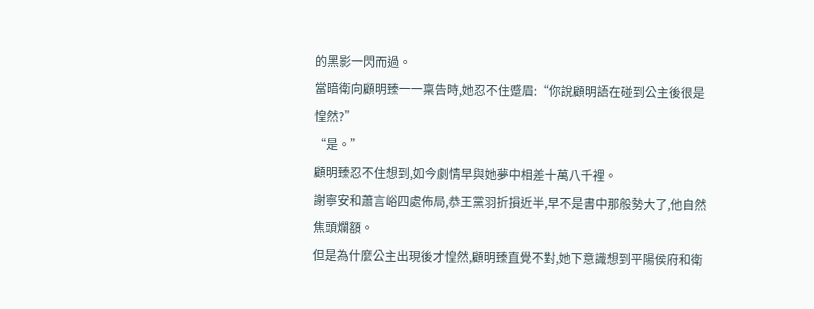的黑影一閃而過。
當暗衛向顧明臻一一稟告時,她忍不住蹙眉:“你說顧明語在碰到公主後很是惶然?”
“是。”
顧明臻忍不住想到,如今劇情早與她夢中相差十萬八千裡。
謝寧安和蕭言峪四處佈局,恭王黨羽折損近半,早不是書中那般勢大了,他自然焦頭爛額。
但是為什麼公主出現後才惶然,顧明臻直覺不對,她下意識想到平陽侯府和衛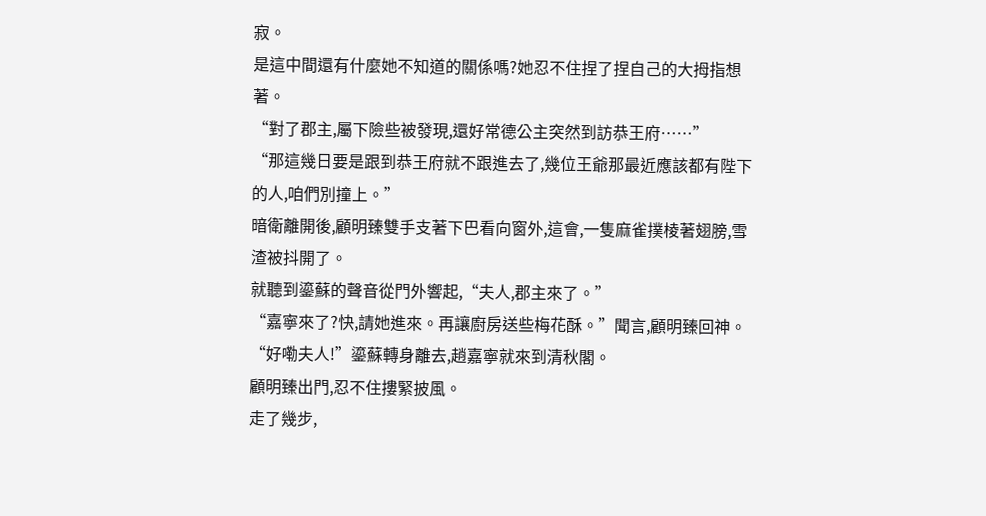寂。
是這中間還有什麼她不知道的關係嗎?她忍不住捏了捏自己的大拇指想著。
“對了郡主,屬下險些被發現,還好常德公主突然到訪恭王府……”
“那這幾日要是跟到恭王府就不跟進去了,幾位王爺那最近應該都有陛下的人,咱們別撞上。”
暗衛離開後,顧明臻雙手支著下巴看向窗外,這會,一隻麻雀撲棱著翅膀,雪渣被抖開了。
就聽到鎏蘇的聲音從門外響起,“夫人,郡主來了。”
“嘉寧來了?快,請她進來。再讓廚房送些梅花酥。”聞言,顧明臻回神。
“好嘞夫人!”鎏蘇轉身離去,趙嘉寧就來到清秋閣。
顧明臻出門,忍不住摟緊披風。
走了幾步,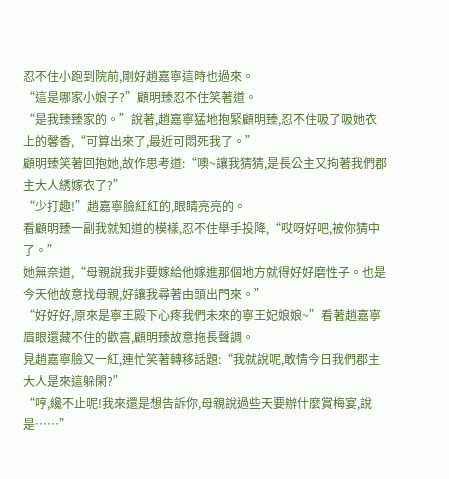忍不住小跑到院前,剛好趙嘉寧這時也過來。
“這是哪家小娘子?”顧明臻忍不住笑著道。
“是我臻臻家的。”說著,趙嘉寧猛地抱緊顧明臻,忍不住吸了吸她衣上的馨香,“可算出來了,最近可悶死我了。”
顧明臻笑著回抱她,故作思考道:“噢~讓我猜猜,是長公主又拘著我們郡主大人綉嫁衣了?”
“少打趣!”趙嘉寧臉紅紅的,眼睛亮亮的。
看顧明臻一副我就知道的模樣,忍不住舉手投降,“哎呀好吧,被你猜中了。”
她無奈道,“母親說我非要嫁給他嫁進那個地方就得好好磨性子。也是今天他故意找母親,好讓我尋著由頭出門來。”
“好好好,原來是寧王殿下心疼我們未來的寧王妃娘娘~”看著趙嘉寧眉眼還藏不住的歡喜,顧明臻故意拖長聲調。
見趙嘉寧臉又一紅,連忙笑著轉移話題:“我就說呢,敢情今日我們郡主大人是來這躲閑?”
“哼,纔不止呢!我來還是想告訴你,母親說過些天要辦什麼賞梅宴,說是……”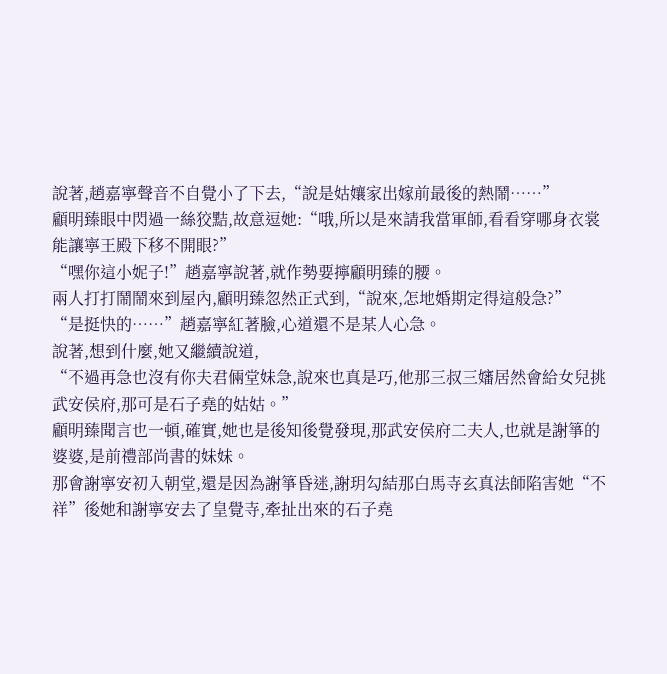說著,趙嘉寧聲音不自覺小了下去,“說是姑孃家出嫁前最後的熱鬧……”
顧明臻眼中閃過一絲狡黠,故意逗她:“哦,所以是來請我當軍師,看看穿哪身衣裳能讓寧王殿下移不開眼?”
“嘿你這小妮子!”趙嘉寧說著,就作勢要擰顧明臻的腰。
兩人打打鬧鬧來到屋內,顧明臻忽然正式到,“說來,怎地婚期定得這般急?”
“是挺快的……”趙嘉寧紅著臉,心道還不是某人心急。
說著,想到什麼,她又繼續說道,
“不過再急也沒有你夫君倆堂妹急,說來也真是巧,他那三叔三嬸居然會給女兒挑武安侯府,那可是石子堯的姑姑。”
顧明臻聞言也一頓,確實,她也是後知後覺發現,那武安侯府二夫人,也就是謝箏的婆婆,是前禮部尚書的妹妹。
那會謝寧安初入朝堂,還是因為謝箏昏迷,謝玥勾結那白馬寺玄真法師陷害她“不祥”後她和謝寧安去了皇覺寺,牽扯出來的石子堯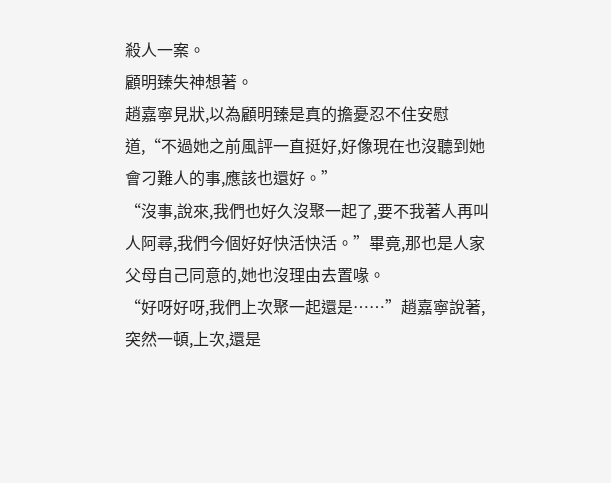殺人一案。
顧明臻失神想著。
趙嘉寧見狀,以為顧明臻是真的擔憂忍不住安慰道,“不過她之前風評一直挺好,好像現在也沒聽到她會刁難人的事,應該也還好。”
“沒事,說來,我們也好久沒聚一起了,要不我著人再叫人阿尋,我們今個好好快活快活。”畢竟,那也是人家父母自己同意的,她也沒理由去置喙。
“好呀好呀,我們上次聚一起還是……”趙嘉寧說著,突然一頓,上次,還是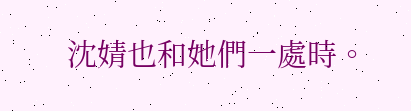沈婧也和她們一處時。